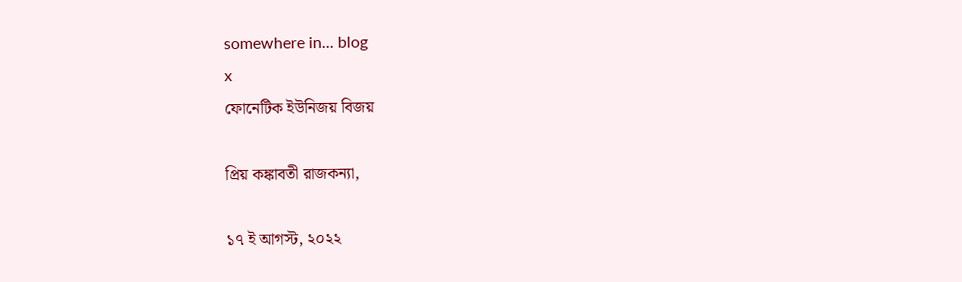somewhere in... blog
x
ফোনেটিক ইউনিজয় বিজয়

প্রিয় কঙ্কাবতী রাজকন্যা,

১৭ ই আগস্ট, ২০২২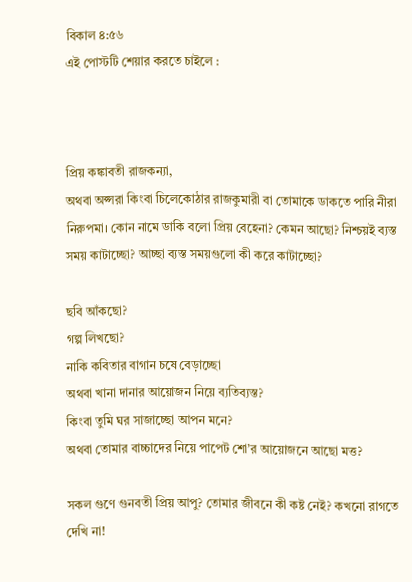বিকাল ৪:৫৬
এই পোস্টটি শেয়ার করতে চাইলে :



প্রিয় কঙ্কাবতী রাজকন্যা,
অথবা অপ্সরা কিংবা চিলেকোঠার রাজকুমারী বা তোমাকে ডাকতে পারি নীরা নিরুপমা। কোন নামে ডাকি বলো প্রিয় বেহেনা? কেমন আছো? নিশ্চয়ই ব্যস্ত সময় কাটাচ্ছো? আচ্ছা ব্যস্ত সময়গুলো কী করে কাটাচ্ছো?

ছবি আঁকছো?
গল্প লিখছো?
নাকি কবিতার বাগান চষে বেড়াচ্ছো
অথবা খানা দানার আয়োজন নিয়ে ব্যতিব্যস্ত?
কিংবা তুমি ঘর সাজাচ্ছো আপন মনে?
অথবা তোমার বাচ্চাদের নিয়ে পাপেট শো’র আয়োজনে আছো মত্ত?

সকল গুণে গুনবতী প্রিয় আপু? তোমার জীবনে কী কষ্ট নেই? কখনো রাগতে দেখি না!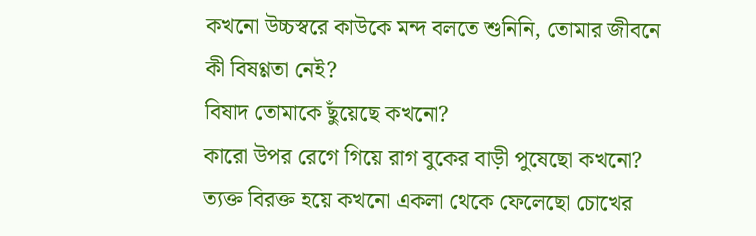কখনো উচ্চস্বরে কাউকে মন্দ বলতে শুনিনি, তোমার জীবনে কী বিষণ্ণতা নেই?
বিষাদ তোমাকে ছুঁয়েছে কখনো?
কারো উপর রেগে গিয়ে রাগ বুকের বাড়ী পুষেছো কখনো?
ত্যক্ত বিরক্ত হয়ে কখনো একলা থেকে ফেলেছো চোখের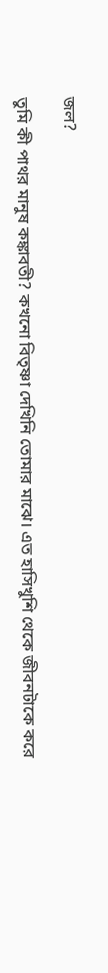জল?

তুমি কী পাথর মানুষ কঙ্কাবতী? কখনো বিতৃষ্ণা দেখিনি তোমার মাঝে। এত হাসিখুশি থেকে জীবনটাকে করে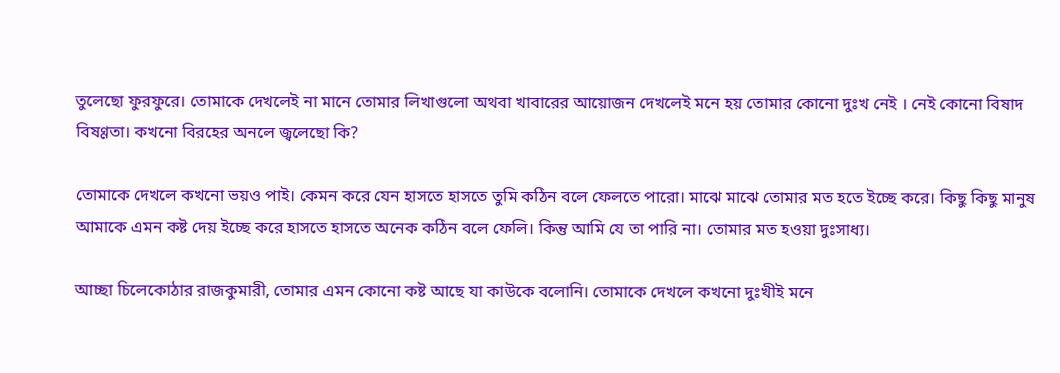তুলেছো ফুরফুরে। তোমাকে দেখলেই না মানে তোমার লিখাগুলো অথবা খাবারের আয়োজন দেখলেই মনে হয় তোমার কোনো দুঃখ নেই । নেই কোনো বিষাদ বিষণ্ণতা। কখনো বিরহের অনলে জ্বলেছো কি?

তোমাকে দেখলে কখনো ভয়ও পাই। কেমন করে যেন হাসতে হাসতে তুমি কঠিন বলে ফেলতে পারো। মাঝে মাঝে তোমার মত হতে ইচ্ছে করে। কিছু কিছু মানুষ আমাকে এমন কষ্ট দেয় ইচ্ছে করে হাসতে হাসতে অনেক কঠিন বলে ফেলি। কিন্তু আমি যে তা পারি না। তোমার মত হওয়া দুঃসাধ্য।

আচ্ছা চিলেকোঠার রাজকুমারী, তোমার এমন কোনো কষ্ট আছে যা কাউকে বলোনি। তোমাকে দেখলে কখনো দুঃখীই মনে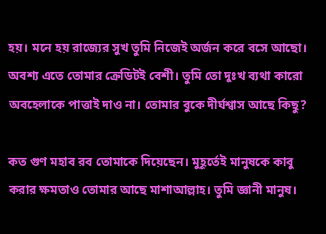হয়। মনে হয় রাজ্যের সুখ তুমি নিজেই অর্জন করে বসে আছো। অবশ্য এতে তোমার ক্রেডিটই বেশী। তুমি তো দুঃখ ব্যথা কারো অবহেলাকে পাত্তাই দাও না। তোমার বুকে দীর্ঘশ্বাস আছে কিছু?

কত গুণ মহাব রব তোমাকে দিয়েছেন। মুহূর্তেই মানুষকে কাবু করার ক্ষমতাও তোমার আছে মাশাআল্লাহ। তুমি জ্ঞানী মানুষ।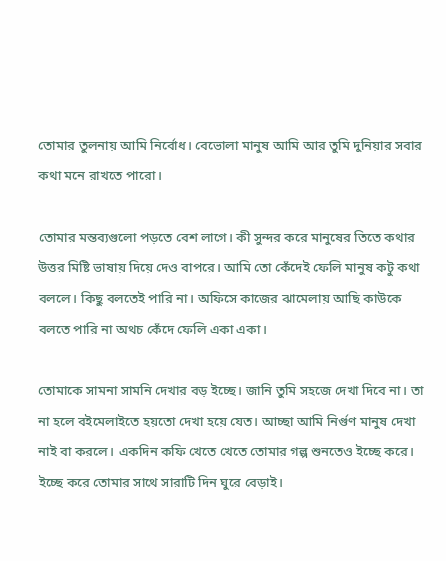তোমার তুলনায় আমি নির্বোধ। বেভোলা মানুষ আমি আর তুমি দুনিয়ার সবার কথা মনে রাখতে পারো।

তোমার মন্তব্যগুলো পড়তে বেশ লাগে। কী সুন্দর করে মানুষের তিতে কথার উত্তর মিষ্টি ভাষায় দিয়ে দেও বাপরে। আমি তো কেঁদেই ফেলি মানুষ কটু কথা বললে। কিছু বলতেই পারি না। অফিসে কাজের ঝামেলায় আছি কাউকে বলতে পারি না অথচ কেঁদে ফেলি একা একা।

তোমাকে সামনা সামনি দেখার বড় ইচ্ছে। জানি তুমি সহজে দেখা দিবে না। তা না হলে বইমেলাইতে হয়তো দেখা হয়ে যেত। আচ্ছা আমি নির্গুণ মানুষ দেখা নাই বা করলে। একদিন কফি খেতে খেতে তোমার গল্প শুনতেও ইচ্ছে করে। ইচ্ছে করে তোমার সাথে সারাটি দিন ঘুরে বেড়াই।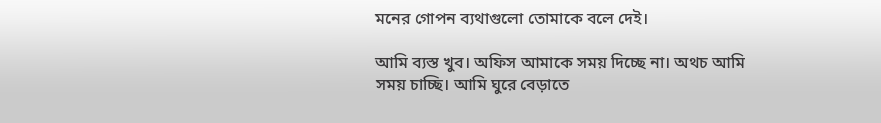মনের গোপন ব্যথাগুলো তোমাকে বলে দেই।

আমি ব্যস্ত খুব। অফিস আমাকে সময় দিচ্ছে না। অথচ আমি সময় চাচ্ছি। আমি ঘুরে বেড়াতে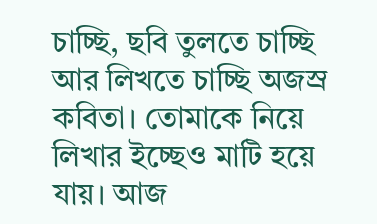চাচ্ছি, ছবি তুলতে চাচ্ছি আর লিখতে চাচ্ছি অজস্র কবিতা। তোমাকে নিয়ে লিখার ইচ্ছেও মাটি হয়ে যায়। আজ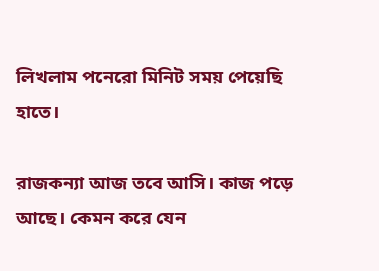লিখলাম পনেরো মিনিট সময় পেয়েছি হাতে।

রাজকন্যা আজ তবে আসি। কাজ পড়ে আছে। কেমন করে যেন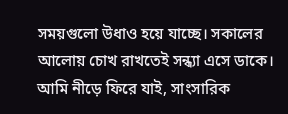সময়গুলো উধাও হয়ে যাচ্ছে। সকালের আলোয় চোখ রাখতেই সন্ধ্যা এসে ডাকে। আমি নীড়ে ফিরে যাই, সাংসারিক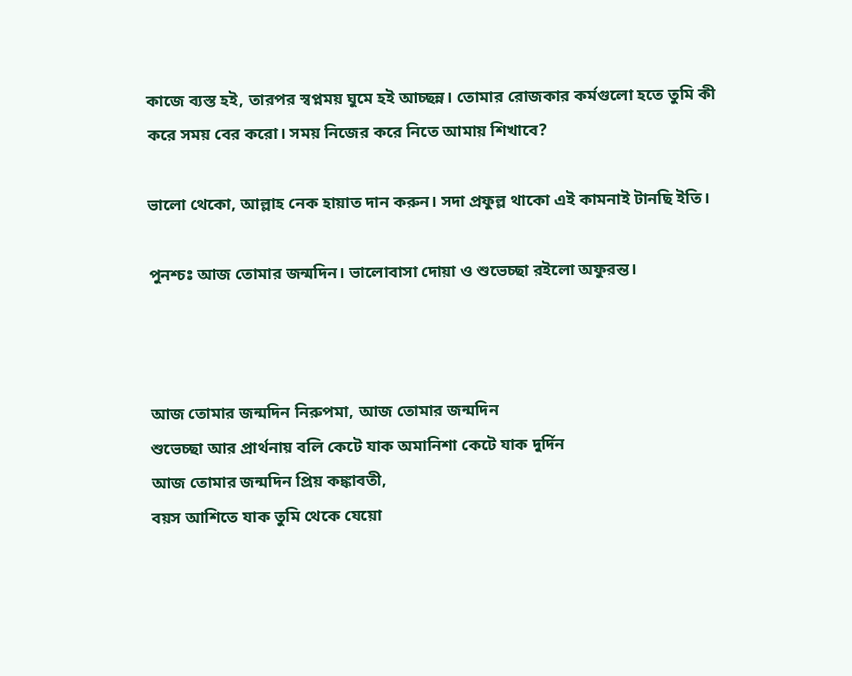কাজে ব্যস্ত হই, তারপর স্বপ্নময় ঘুমে হই আচ্ছন্ন। তোমার রোজকার কর্মগুলো হতে তুমি কী করে সময় বের করো। সময় নিজের করে নিতে আমায় শিখাবে?

ভালো থেকো, আল্লাহ নেক হায়াত দান করুন। সদা প্রফুল্ল থাকো এই কামনাই টানছি ইতি।

পুনশ্চঃ আজ তোমার জন্মদিন। ভালোবাসা দোয়া ও শুভেচ্ছা রইলো অফুরন্ত।



আজ তোমার জন্মদিন নিরুপমা, আজ তোমার জন্মদিন
শুভেচ্ছা আর প্রার্থনায় বলি কেটে যাক অমানিশা কেটে যাক দুর্দিন
আজ তোমার জন্মদিন প্রিয় কঙ্কাবতী,
বয়স আশিতে যাক তুমি থেকে যেয়ো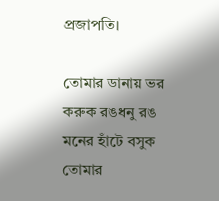প্রজাপতি।

তোমার ডানায় ভর করুক রঙধনু রঙ
মনের হাঁটে বসুক তোমার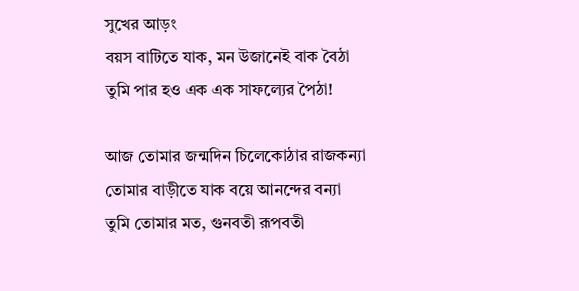সুখের আড়ং
বয়স বাটিতে যাক, মন উজানেই বাক বৈঠা
তুমি পার হও এক এক সাফল্যের পৈঠা!

আজ তোমার জন্মদিন চিলেকোঠার রাজকন্যা
তোমার বাড়ীতে যাক বয়ে আনন্দের বন্যা
তুমি তোমার মত, গুনবতী রূপবতী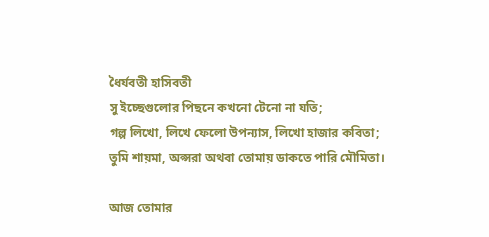ধৈর্যবতী হাসিবতী
সু ইচ্ছেগুলোর পিছনে কখনো টেনো না যতি;
গল্প লিখো, লিখে ফেলো উপন্যাস, লিখো হাজার কবিতা;
তুমি শায়মা, অপ্সরা অথবা তোমায় ডাকতে পারি মৌমিতা।

আজ তোমার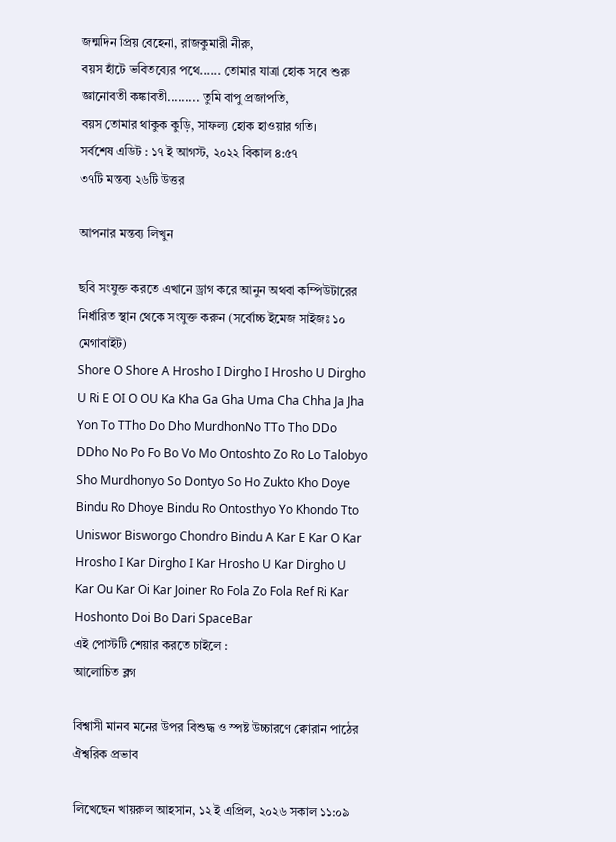জন্মদিন প্রিয় বেহেনা, রাজকুমারী নীরু,
বয়স হাঁটে ভবিতব্যের পথে...... তোমার যাত্রা হোক সবে শুরু
জ্ঞানোবতী কঙ্কাবতী......... তুমি বাপু প্রজাপতি,
বয়স তোমার থাকুক কুড়ি, সাফল্য হোক হাওয়ার গতি।
সর্বশেষ এডিট : ১৭ ই আগস্ট, ২০২২ বিকাল ৪:৫৭
৩৭টি মন্তব্য ২৬টি উত্তর

আপনার মন্তব্য লিখুন

ছবি সংযুক্ত করতে এখানে ড্রাগ করে আনুন অথবা কম্পিউটারের নির্ধারিত স্থান থেকে সংযুক্ত করুন (সর্বোচ্চ ইমেজ সাইজঃ ১০ মেগাবাইট)
Shore O Shore A Hrosho I Dirgho I Hrosho U Dirgho U Ri E OI O OU Ka Kha Ga Gha Uma Cha Chha Ja Jha Yon To TTho Do Dho MurdhonNo TTo Tho DDo DDho No Po Fo Bo Vo Mo Ontoshto Zo Ro Lo Talobyo Sho Murdhonyo So Dontyo So Ho Zukto Kho Doye Bindu Ro Dhoye Bindu Ro Ontosthyo Yo Khondo Tto Uniswor Bisworgo Chondro Bindu A Kar E Kar O Kar Hrosho I Kar Dirgho I Kar Hrosho U Kar Dirgho U Kar Ou Kar Oi Kar Joiner Ro Fola Zo Fola Ref Ri Kar Hoshonto Doi Bo Dari SpaceBar
এই পোস্টটি শেয়ার করতে চাইলে :
আলোচিত ব্লগ

বিশ্বাসী মানব মনের উপর বিশুদ্ধ ও স্পষ্ট উচ্চারণে ক্বোরান পাঠের ঐশ্বরিক প্রভাব

লিখেছেন খায়রুল আহসান, ১২ ই এপ্রিল, ২০২৬ সকাল ১১:০৯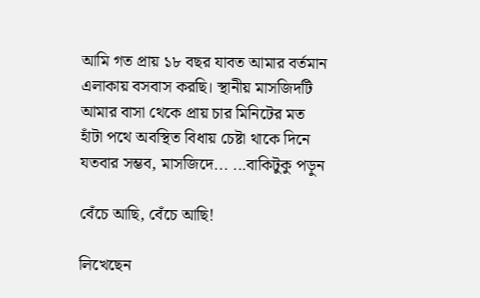আমি গত প্রায় ১৮ বছর যাবত আমার বর্তমান এলাকায় বসবাস করছি। স্থানীয় মাসজিদটি আমার বাসা থেকে প্রায় চার মিনিটের মত হাঁটা পথে অবস্থিত বিধায় চেষ্টা থাকে দিনে যতবার সম্ভব, মাসজিদে... ...বাকিটুকু পড়ুন

বেঁচে আছি, বেঁচে আছি!

লিখেছেন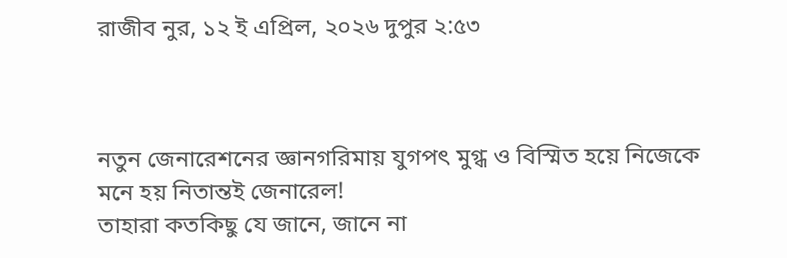রাজীব নুর, ১২ ই এপ্রিল, ২০২৬ দুপুর ২:৫৩



নতুন জেনারেশনের জ্ঞানগরিমায় যুগপৎ মুগ্ধ ও বিস্মিত হয়ে নিজেকে মনে হয় নিতান্তই জেনারেল!
তাহারা কতকিছু যে জানে, জানে না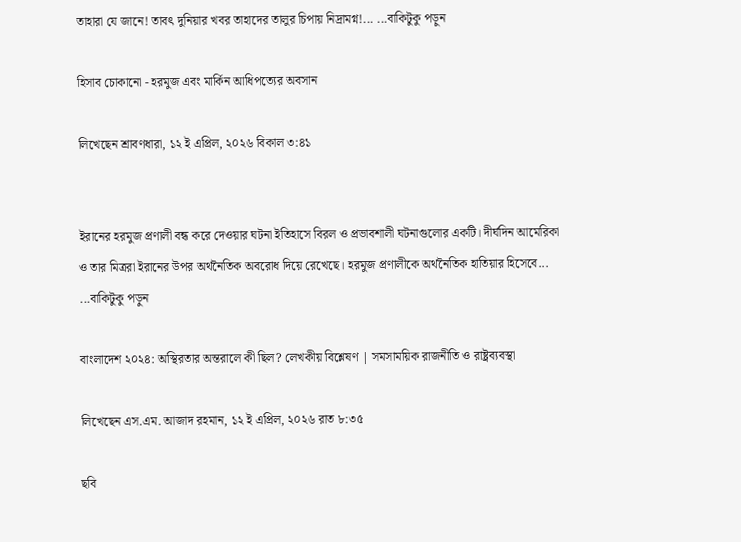তাহারা যে জানে! তাবৎ দুনিয়ার খবর তাহাদের তালুর চিপায় নিদ্রামগ্ন!... ...বাকিটুকু পড়ুন

হিসাব চোকানো - হরমুজ এবং মার্কিন আধিপত্যের অবসান

লিখেছেন শ্রাবণধারা, ১২ ই এপ্রিল, ২০২৬ বিকাল ৩:৪১


ইরানের হরমুজ প্রণালী বন্ধ করে দেওয়ার ঘটনা ইতিহাসে বিরল ও প্রভাবশালী ঘটনাগুলোর একটি। দীর্ঘদিন আমেরিকা ও তার মিত্ররা ইরানের উপর অর্থনৈতিক অবরোধ দিয়ে রেখেছে। হরমুজ প্রণালীকে অর্থনৈতিক হাতিয়ার হিসেবে... ...বাকিটুকু পড়ুন

বাংলাদেশ ২০২৪: অস্থিরতার অন্তরালে কী ছিল? লেখকীয় বিশ্লেষণ | সমসাময়িক রাজনীতি ও রাষ্ট্রব্যবস্থা

লিখেছেন এস.এম. আজাদ রহমান, ১২ ই এপ্রিল, ২০২৬ রাত ৮:৩৫

ছবি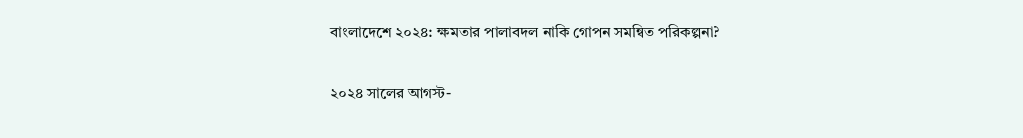বাংলাদেশে ২০২৪: ক্ষমতার পালাবদল নাকি গোপন সমন্বিত পরিকল্পনা?

২০২৪ সালের আগস্ট-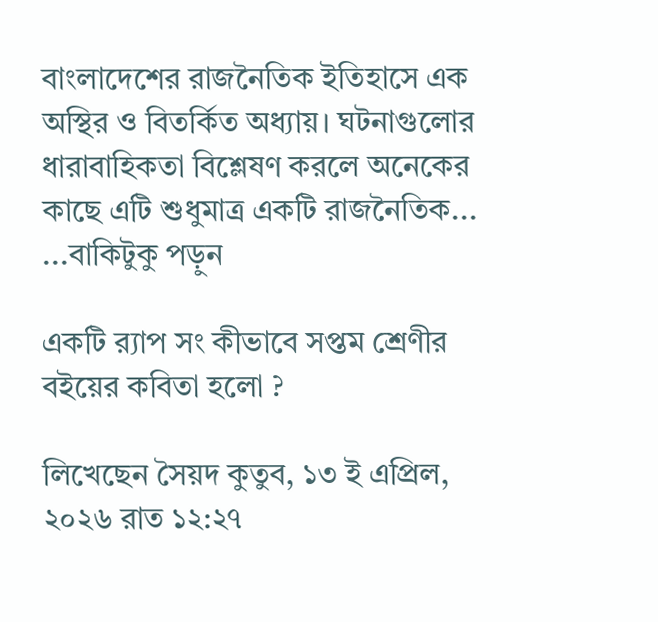বাংলাদেশের রাজনৈতিক ইতিহাসে এক অস্থির ও বিতর্কিত অধ্যায়। ঘটনাগুলোর ধারাবাহিকতা বিশ্লেষণ করলে অনেকের কাছে এটি শুধুমাত্র একটি রাজনৈতিক... ...বাকিটুকু পড়ুন

একটি র‍্যাপ সং কীভাবে সপ্তম শ্রেণীর বইয়ের কবিতা হলো ?

লিখেছেন সৈয়দ কুতুব, ১৩ ই এপ্রিল, ২০২৬ রাত ১২:২৭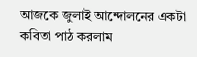আজকে জুলাই আন্দোলনের একটা কবিতা পাঠ করলাম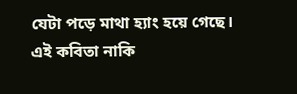যেটা পড়ে মাথা হ্যাং হয়ে গেছে। এই কবিতা নাকি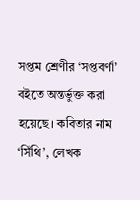সপ্তম শ্রেণীর ‘সপ্তবর্ণা’ বইতে অন্তর্ভুক্ত করা হয়েছে। কবিতার নাম ‘সিঁথি’, লেখক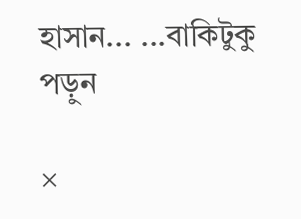হাসান... ...বাকিটুকু পড়ুন

×